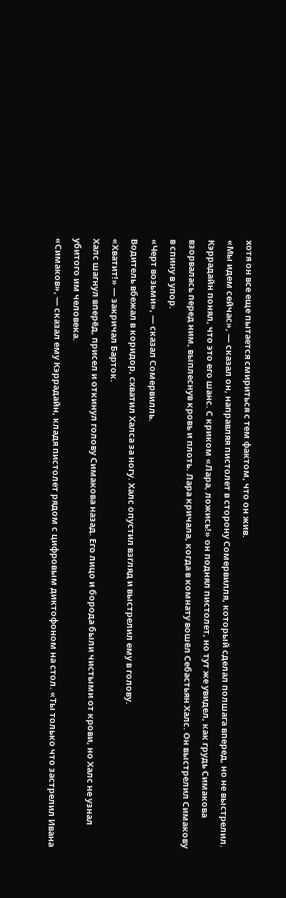хотя он все еще пытается смириться с тем фактом, что он жив.
«Мы идем сейчас», — сказал он, направляя пистолет в сторону Сомервилля, который сделал полшага вперед, но не выстрелил.
Кэррадайн понял, что это его шанс. С криком «Лара, ложись!» он поднял пистолет, но тут же увидел, как грудь Симакова взорвалась перед ним, выплеснув кровь и плоть. Лара кричала, когда в комнату вошёл Себастьян Халс. Он выстрелил Симакову в спину в упор.
«Черт возьми», — сказал Сомервилль.
Водитель вбежал в коридор, схватил Халса за ногу. Халс опустил взгляд и выстрелил ему в голову.
«Хватит!» — закричал Барток.
Халс шагнул вперёд, присел и откинул голову Симакова назад. Его лицо и борода были чистыми от крови, но Халс не узнал убитого им человека.
«Симаков», — сказал ему Кэррадайн, кладя пистолет рядом с цифровым диктофоном на стол. «Ты только что застрелил Ивана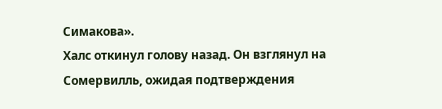Симакова».
Халс откинул голову назад. Он взглянул на Сомервилль, ожидая подтверждения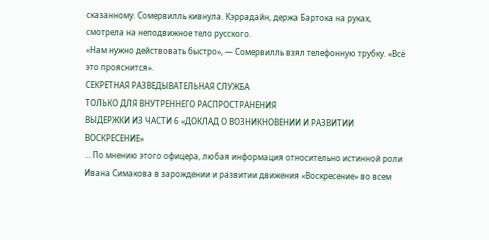сказанному. Сомервилль кивнула. Кэррадайн, держа Бартока на руках, смотрела на неподвижное тело русского.
«Нам нужно действовать быстро», — Сомервилль взял телефонную трубку. «Всё это прояснится».
СЕКРЕТНАЯ РАЗВЕДЫВАТЕЛЬНАЯ СЛУЖБА
ТОЛЬКО ДЛЯ ВНУТРЕННЕГО РАСПРОСТРАНЕНИЯ
ВЫДЕРЖКИ ИЗ ЧАСТИ 6 «ДОКЛАД О ВОЗНИКНОВЕНИИ И РАЗВИТИИ
ВОСКРЕСЕНИЕ»
… По мнению этого офицера, любая информация относительно истинной роли Ивана Симакова в зарождении и развитии движения «Воскресение» во всем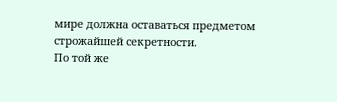мире должна оставаться предметом строжайшей секретности.
По той же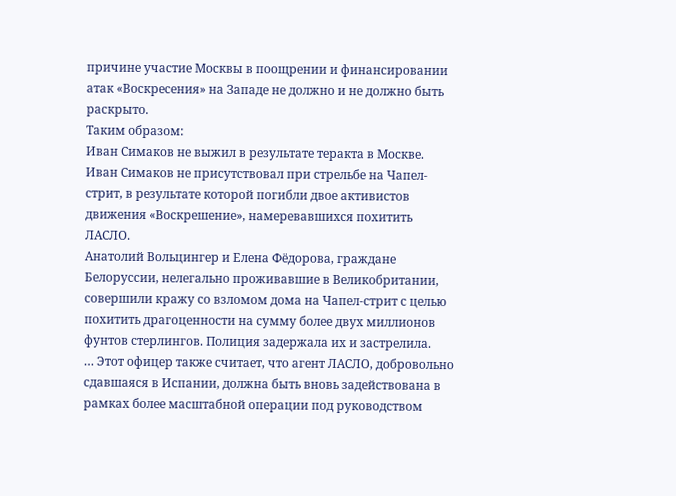причине участие Москвы в поощрении и финансировании атак «Воскресения» на Западе не должно и не должно быть раскрыто.
Таким образом:
Иван Симаков не выжил в результате теракта в Москве.
Иван Симаков не присутствовал при стрельбе на Чапел-стрит, в результате которой погибли двое активистов движения «Воскрешение», намеревавшихся похитить ЛАСЛО.
Анатолий Вольцингер и Елена Фёдорова, граждане Белоруссии, нелегально проживавшие в Великобритании, совершили кражу со взломом дома на Чапел-стрит с целью похитить драгоценности на сумму более двух миллионов фунтов стерлингов. Полиция задержала их и застрелила.
… Этот офицер также считает, что агент ЛАСЛО, добровольно сдавшаяся в Испании, должна быть вновь задействована в рамках более масштабной операции под руководством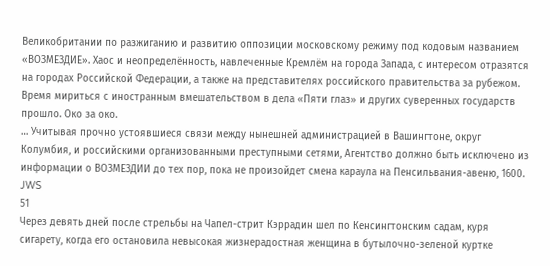Великобритании по разжиганию и развитию оппозиции московскому режиму под кодовым названием «ВОЗМЕЗДИЕ». Хаос и неопределённость, навлеченные Кремлём на города Запада, с интересом отразятся на городах Российской Федерации, а также на представителях российского правительства за рубежом. Время мириться с иностранным вмешательством в дела «Пяти глаз» и других суверенных государств прошло. Око за око.
… Учитывая прочно устоявшиеся связи между нынешней администрацией в Вашингтоне, округ Колумбия, и российскими организованными преступными сетями, Агентство должно быть исключено из информации о ВОЗМЕЗДИИ до тех пор, пока не произойдет смена караула на Пенсильвания-авеню, 1600.
JWS
51
Через девять дней после стрельбы на Чапел-стрит Кэррадин шел по Кенсингтонским садам, куря сигарету, когда его остановила невысокая жизнерадостная женщина в бутылочно-зеленой куртке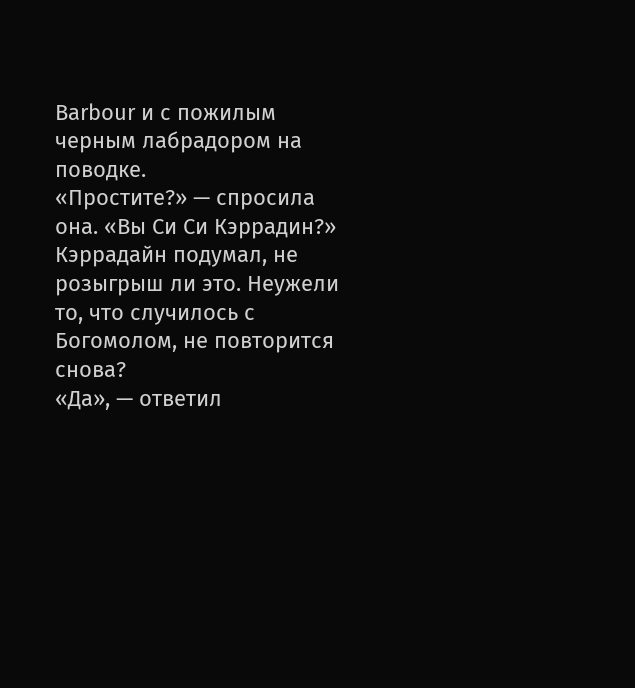Barbour и с пожилым черным лабрадором на поводке.
«Простите?» — спросила она. «Вы Си Си Кэррадин?»
Кэррадайн подумал, не розыгрыш ли это. Неужели то, что случилось с Богомолом, не повторится снова?
«Да», — ответил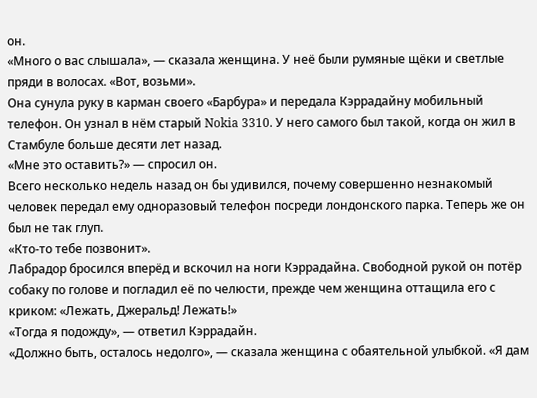он.
«Много о вас слышала», — сказала женщина. У неё были румяные щёки и светлые пряди в волосах. «Вот, возьми».
Она сунула руку в карман своего «Барбура» и передала Кэррадайну мобильный телефон. Он узнал в нём старый Nokia 3310. У него самого был такой, когда он жил в Стамбуле больше десяти лет назад.
«Мне это оставить?» — спросил он.
Всего несколько недель назад он бы удивился, почему совершенно незнакомый человек передал ему одноразовый телефон посреди лондонского парка. Теперь же он был не так глуп.
«Кто-то тебе позвонит».
Лабрадор бросился вперёд и вскочил на ноги Кэррадайна. Свободной рукой он потёр собаку по голове и погладил её по челюсти, прежде чем женщина оттащила его с криком: «Лежать, Джеральд! Лежать!»
«Тогда я подожду», — ответил Кэррадайн.
«Должно быть, осталось недолго», — сказала женщина с обаятельной улыбкой. «Я дам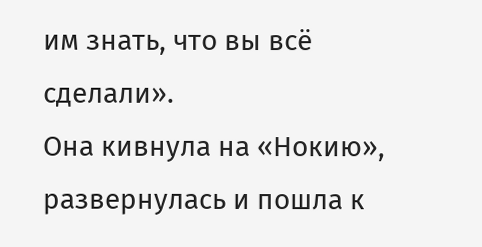им знать, что вы всё сделали».
Она кивнула на «Нокию», развернулась и пошла к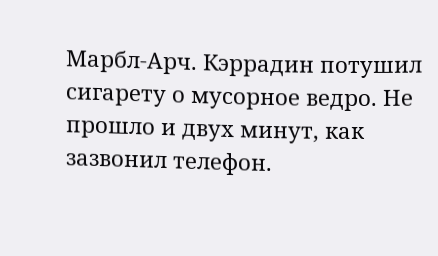Марбл-Арч. Кэррадин потушил сигарету о мусорное ведро. Не прошло и двух минут, как зазвонил телефон.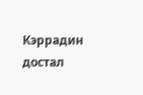Кэррадин достал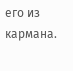его из кармана.